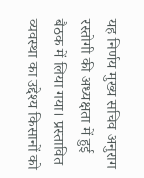यह निर्णय मुख्य सचिव अनुराग रस्तोगी की अध्यक्षता में हुई बैठक में लिया गया। प्रस्तावित व्यवस्था का उद्देश्य किसानों को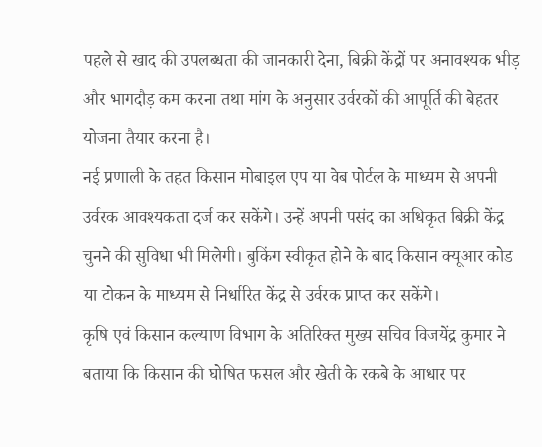पहले से खाद की उपलब्धता की जानकारी देना, बिक्री केंद्रों पर अनावश्यक भीड़ और भागदौड़ कम करना तथा मांग के अनुसार उर्वरकों की आपूर्ति की बेहतर योजना तैयार करना है।
नई प्रणाली के तहत किसान मोबाइल एप या वेब पोर्टल के माध्यम से अपनी उर्वरक आवश्यकता दर्ज कर सकेंगे। उन्हें अपनी पसंद का अधिकृत बिक्री केंद्र चुनने की सुविधा भी मिलेगी। बुकिंग स्वीकृत होने के बाद किसान क्यूआर कोड या टोकन के माध्यम से निर्धारित केंद्र से उर्वरक प्राप्त कर सकेंगे।
कृषि एवं किसान कल्याण विभाग के अतिरिक्त मुख्य सचिव विजयेंद्र कुमार ने बताया कि किसान की घोषित फसल और खेती के रकबे के आधार पर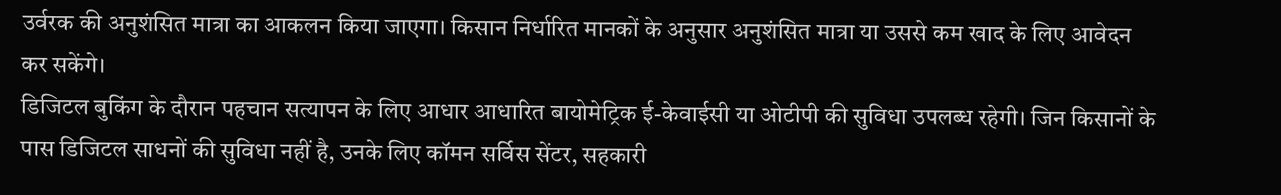उर्वरक की अनुशंसित मात्रा का आकलन किया जाएगा। किसान निर्धारित मानकों के अनुसार अनुशंसित मात्रा या उससे कम खाद के लिए आवेदन कर सकेंगे।
डिजिटल बुकिंग के दौरान पहचान सत्यापन के लिए आधार आधारित बायोमेट्रिक ई-केवाईसी या ओटीपी की सुविधा उपलब्ध रहेगी। जिन किसानों के पास डिजिटल साधनों की सुविधा नहीं है, उनके लिए कॉमन सर्विस सेंटर, सहकारी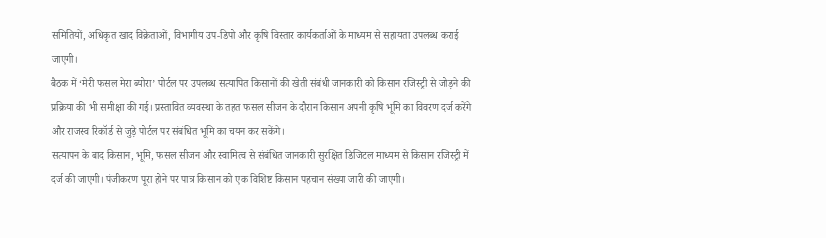समितियों, अधिकृत खाद विक्रेताओं, विभागीय उप-डिपो और कृषि विस्तार कार्यकर्ताओं के माध्यम से सहायता उपलब्ध कराई जाएगी।
बैठक में ‘मेरी फसल मेरा ब्योरा’ पोर्टल पर उपलब्ध सत्यापित किसानों की खेती संबंधी जानकारी को किसान रजिस्ट्री से जोड़ने की प्रक्रिया की भी समीक्षा की गई। प्रस्तावित व्यवस्था के तहत फसल सीजन के दौरान किसान अपनी कृषि भूमि का विवरण दर्ज करेंगे और राजस्व रिकॉर्ड से जुड़े पोर्टल पर संबंधित भूमि का चयन कर सकेंगे।
सत्यापन के बाद किसान, भूमि, फसल सीजन और स्वामित्व से संबंधित जानकारी सुरक्षित डिजिटल माध्यम से किसान रजिस्ट्री में दर्ज की जाएगी। पंजीकरण पूरा होने पर पात्र किसान को एक विशिष्ट किसान पहचान संख्या जारी की जाएगी।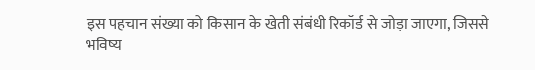इस पहचान संख्या को किसान के खेती संबंधी रिकॉर्ड से जोड़ा जाएगा, जिससे भविष्य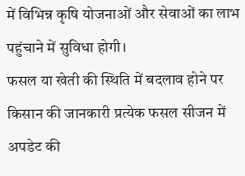में विभिन्न कृषि योजनाओं और सेवाओं का लाभ पहुंचाने में सुविधा होगी।
फसल या खेती की स्थिति में बदलाव होने पर किसान की जानकारी प्रत्येक फसल सीजन में अपडेट की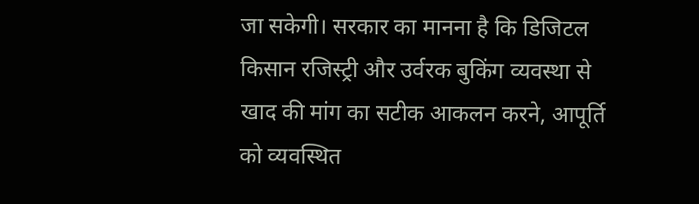जा सकेगी। सरकार का मानना है कि डिजिटल किसान रजिस्ट्री और उर्वरक बुकिंग व्यवस्था से खाद की मांग का सटीक आकलन करने, आपूर्ति को व्यवस्थित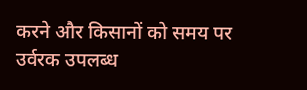करने और किसानों को समय पर उर्वरक उपलब्ध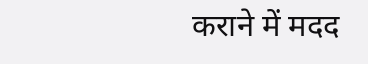कराने में मदद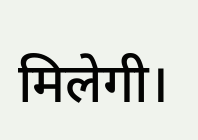मिलेगी।